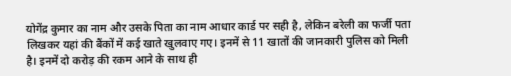योगेंद्र कुमार का नाम और उसके पिता का नाम आधार कार्ड पर सही है, लेकिन बरेली का फर्जी पता लिखकर यहां की बैंकों में कई खाते खुलवाए गए। इनमें से 11 खातों की जानकारी पुलिस को मिली है। इनमें दो करोड़ की रकम आने के साथ ही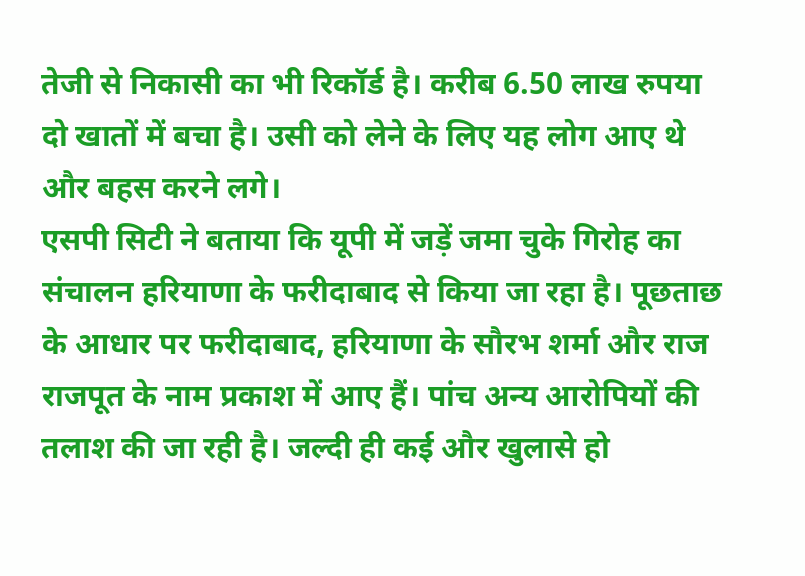तेजी से निकासी का भी रिकॉर्ड है। करीब 6.50 लाख रुपया दो खातों में बचा है। उसी को लेने के लिए यह लोग आए थे और बहस करने लगे।
एसपी सिटी ने बताया कि यूपी में जड़ें जमा चुके गिरोह का संचालन हरियाणा के फरीदाबाद से किया जा रहा है। पूछताछ के आधार पर फरीदाबाद, हरियाणा के सौरभ शर्मा और राज राजपूत के नाम प्रकाश में आए हैं। पांच अन्य आरोपियों की तलाश की जा रही है। जल्दी ही कई और खुलासे हो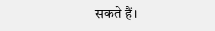सकते हैं।